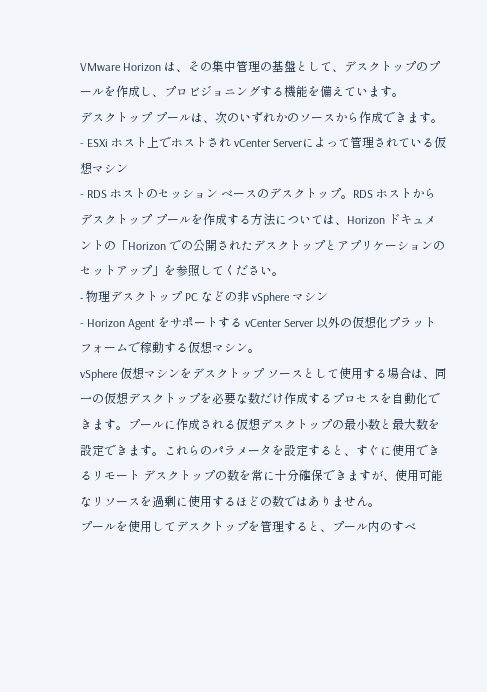VMware Horizon は、その集中管理の基盤として、デスクトップのプールを作成し、プロビジョニングする機能を備えています。
デスクトップ プールは、次のいずれかのソースから作成できます。
- ESXi ホスト上でホストされ vCenter Serverによって管理されている仮想マシン
- RDS ホストのセッション ベースのデスクトップ。RDS ホストからデスクトップ プールを作成する方法については、Horizon ドキュメントの「Horizon での公開されたデスクトップとアプリケーションのセットアップ」を参照してください。
- 物理デスクトップ PC などの非 vSphere マシン
- Horizon Agent をサポートする vCenter Server 以外の仮想化プラットフォームで稼動する仮想マシン。
vSphere 仮想マシンをデスクトップ ソースとして使用する場合は、同一の仮想デスクトップを必要な数だけ作成するプロセスを自動化できます。プールに作成される仮想デスクトップの最小数と最大数を設定できます。これらのパラメータを設定すると、すぐに使用できるリモート デスクトップの数を常に十分確保できますが、使用可能なリソースを過剰に使用するほどの数ではありません。
プールを使用してデスクトップを管理すると、プール内のすべ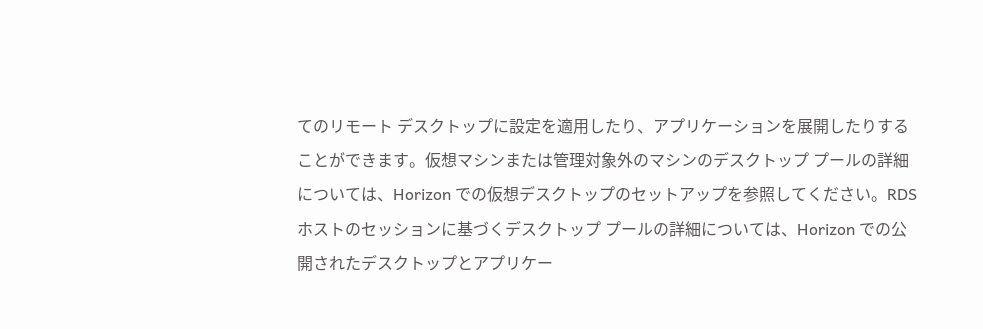てのリモート デスクトップに設定を適用したり、アプリケーションを展開したりすることができます。仮想マシンまたは管理対象外のマシンのデスクトップ プールの詳細については、Horizon での仮想デスクトップのセットアップを参照してください。RDS ホストのセッションに基づくデスクトップ プールの詳細については、Horizon での公開されたデスクトップとアプリケー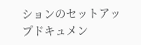ションのセットアップドキュメン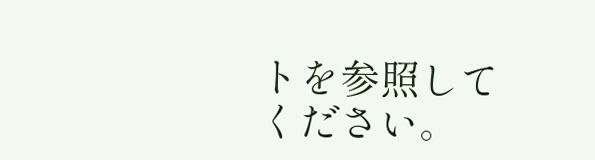トを参照してください。